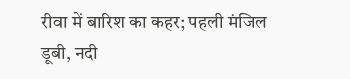रीवा में बारिश का कहर; पहली मंजिल डूबी, नदी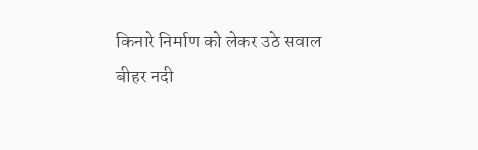किनारे निर्माण को लेकर उठे सवाल
बीहर नदी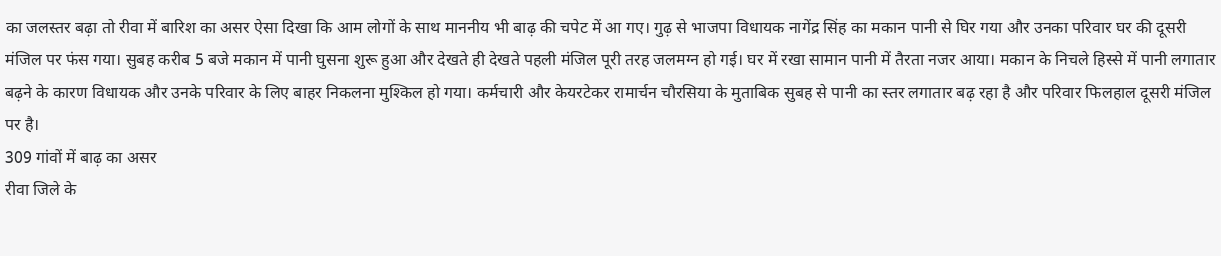का जलस्तर बढ़ा तो रीवा में बारिश का असर ऐसा दिखा कि आम लोगों के साथ माननीय भी बाढ़ की चपेट में आ गए। गुढ़ से भाजपा विधायक नागेंद्र सिंह का मकान पानी से घिर गया और उनका परिवार घर की दूसरी मंजिल पर फंस गया। सुबह करीब 5 बजे मकान में पानी घुसना शुरू हुआ और देखते ही देखते पहली मंजिल पूरी तरह जलमग्न हो गई। घर में रखा सामान पानी में तैरता नजर आया। मकान के निचले हिस्से में पानी लगातार बढ़ने के कारण विधायक और उनके परिवार के लिए बाहर निकलना मुश्किल हो गया। कर्मचारी और केयरटेकर रामार्चन चौरसिया के मुताबिक सुबह से पानी का स्तर लगातार बढ़ रहा है और परिवार फिलहाल दूसरी मंजिल पर है।
309 गांवों में बाढ़ का असर
रीवा जिले के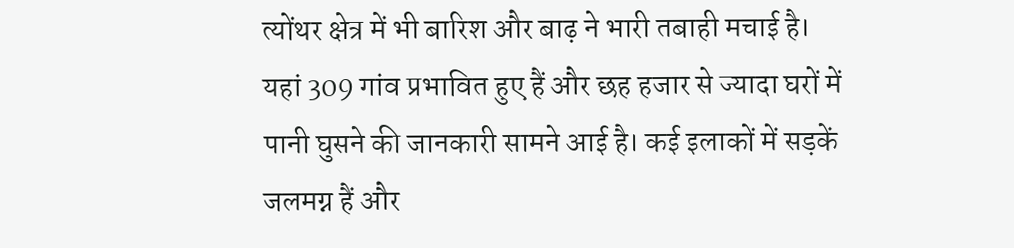त्योंथर क्षेत्र में भी बारिश और बाढ़ ने भारी तबाही मचाई है। यहां 309 गांव प्रभावित हुए हैं और छह हजार से ज्यादा घरों में पानी घुसने की जानकारी सामने आई है। कई इलाकों में सड़कें जलमग्न हैं और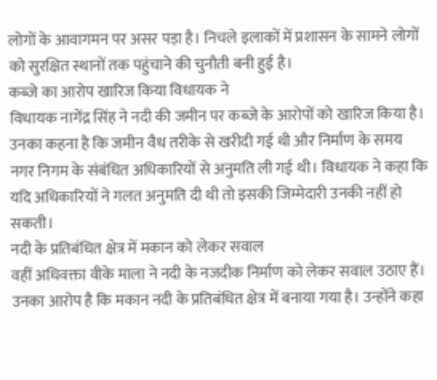लोगों के आवागमन पर असर पड़ा है। निचले इलाकों में प्रशासन के सामने लोगों को सुरक्षित स्थानों तक पहुंचाने की चुनौती बनी हुई है।
कब्जे का आरोप खारिज किया विधायक ने
विधायक नागेंद्र सिंह ने नदी की जमीन पर कब्जे के आरोपों को खारिज किया है। उनका कहना है कि जमीन वैध तरीके से खरीदी गई थी और निर्माण के समय नगर निगम के संबंधित अधिकारियों से अनुमति ली गई थी। विधायक ने कहा कि यदि अधिकारियों ने गलत अनुमति दी थी तो इसकी जिम्मेदारी उनकी नहीं हो सकती।
नदी के प्रतिबंधित क्षेत्र में मकान को लेकर सवाल
वहीं अधिवक्ता वीके माला ने नदी के नजदीक निर्माण को लेकर सवाल उठाए हैं। उनका आरोप है कि मकान नदी के प्रतिबंधित क्षेत्र में बनाया गया है। उन्होंने कहा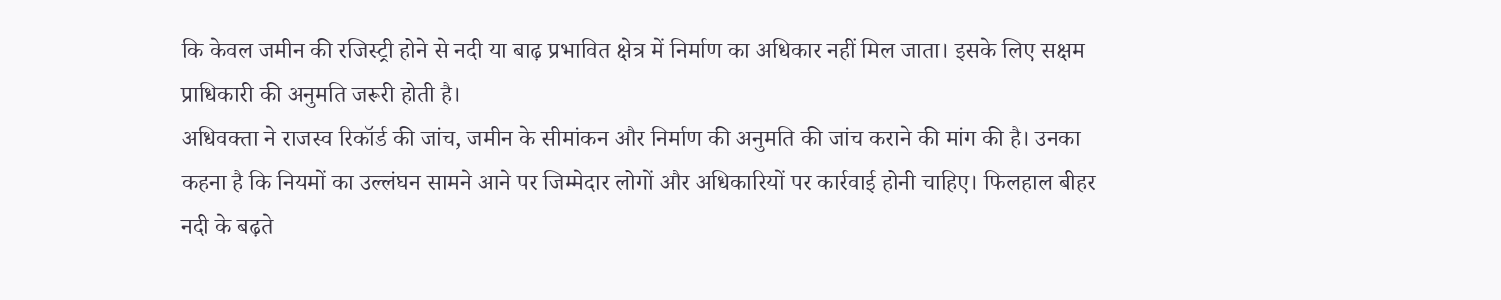कि केवल जमीन की रजिस्ट्री होने से नदी या बाढ़ प्रभावित क्षेत्र में निर्माण का अधिकार नहीं मिल जाता। इसके लिए सक्षम प्राधिकारी की अनुमति जरूरी होती है।
अधिवक्ता ने राजस्व रिकॉर्ड की जांच, जमीन के सीमांकन और निर्माण की अनुमति की जांच कराने की मांग की है। उनका कहना है कि नियमों का उल्लंघन सामने आने पर जिम्मेदार लोगों और अधिकारियों पर कार्रवाई होनी चाहिए। फिलहाल बीहर नदी के बढ़ते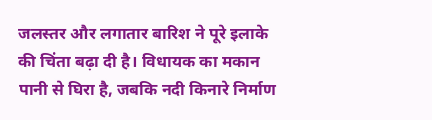जलस्तर और लगातार बारिश ने पूरे इलाके की चिंता बढ़ा दी है। विधायक का मकान पानी से घिरा है, जबकि नदी किनारे निर्माण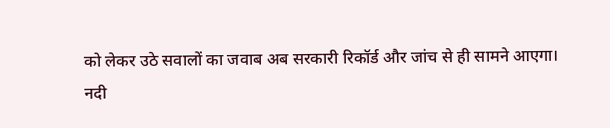को लेकर उठे सवालों का जवाब अब सरकारी रिकॉर्ड और जांच से ही सामने आएगा।
नदी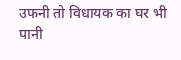उफनी तो विधायक का घर भी पानी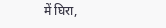में घिरा,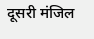दूसरी मंजिल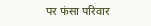पर फंसा परिवार